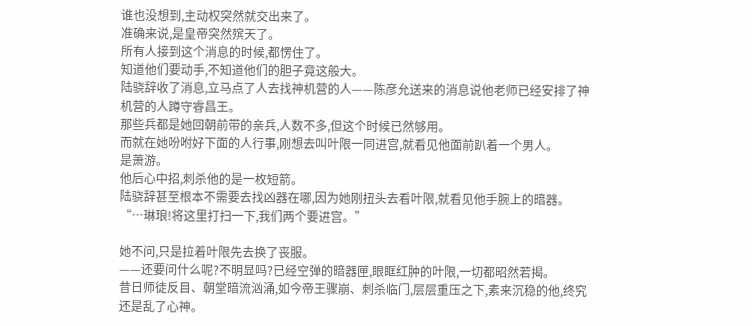谁也没想到,主动权突然就交出来了。
准确来说,是皇帝突然殡天了。
所有人接到这个消息的时候,都愣住了。
知道他们要动手,不知道他们的胆子竟这般大。
陆骁辞收了消息,立马点了人去找神机营的人——陈彦允送来的消息说他老师已经安排了神机营的人蹲守睿昌王。
那些兵都是她回朝前带的亲兵,人数不多,但这个时候已然够用。
而就在她吩咐好下面的人行事,刚想去叫叶限一同进宫,就看见他面前趴着一个男人。
是萧游。
他后心中招,刺杀他的是一枚短箭。
陆骁辞甚至根本不需要去找凶器在哪,因为她刚扭头去看叶限,就看见他手腕上的暗器。
“…琳琅!将这里打扫一下,我们两个要进宫。”

她不问,只是拉着叶限先去换了丧服。
——还要问什么呢?不明显吗?已经空弹的暗器匣,眼眶红肿的叶限,一切都昭然若揭。
昔日师徒反目、朝堂暗流汹涌,如今帝王骤崩、刺杀临门,层层重压之下,素来沉稳的他,终究还是乱了心神。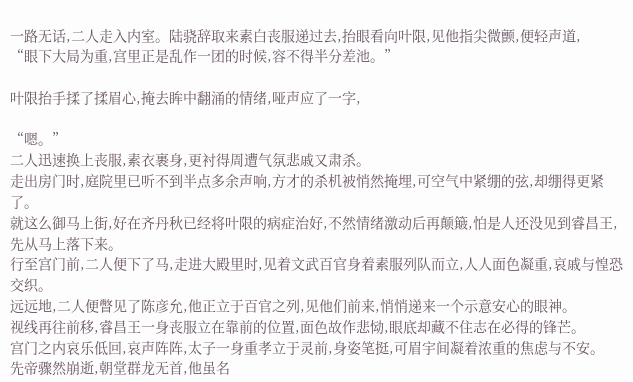一路无话,二人走入内室。陆骁辞取来素白丧服递过去,抬眼看向叶限,见他指尖微颤,便轻声道,
“眼下大局为重,宫里正是乱作一团的时候,容不得半分差池。”

叶限抬手揉了揉眉心,掩去眸中翻涌的情绪,哑声应了一字,

“嗯。”
二人迅速换上丧服,素衣裹身,更衬得周遭气氛悲戚又肃杀。
走出房门时,庭院里已听不到半点多余声响,方才的杀机被悄然掩埋,可空气中紧绷的弦,却绷得更紧了。
就这么御马上街,好在齐丹秋已经将叶限的病症治好,不然情绪激动后再颠簸,怕是人还没见到睿昌王,先从马上落下来。
行至宫门前,二人便下了马,走进大殿里时,见着文武百官身着素服列队而立,人人面色凝重,哀戚与惶恐交织。
远远地,二人便瞥见了陈彦允,他正立于百官之列,见他们前来,悄悄递来一个示意安心的眼神。
视线再往前移,睿昌王一身丧服立在靠前的位置,面色故作悲恸,眼底却藏不住志在必得的锋芒。
宫门之内哀乐低回,哀声阵阵,太子一身重孝立于灵前,身姿笔挺,可眉宇间凝着浓重的焦虑与不安。
先帝骤然崩逝,朝堂群龙无首,他虽名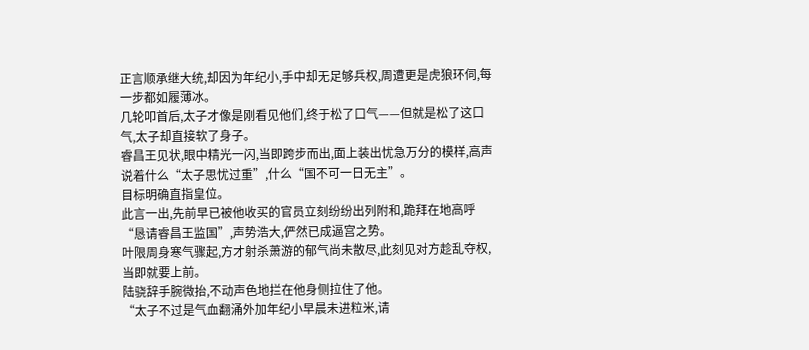正言顺承继大统,却因为年纪小,手中却无足够兵权,周遭更是虎狼环伺,每一步都如履薄冰。
几轮叩首后,太子才像是刚看见他们,终于松了口气——但就是松了这口气,太子却直接软了身子。
睿昌王见状,眼中精光一闪,当即跨步而出,面上装出忧急万分的模样,高声说着什么“太子思忧过重”,什么“国不可一日无主”。
目标明确直指皇位。
此言一出,先前早已被他收买的官员立刻纷纷出列附和,跪拜在地高呼“恳请睿昌王监国”,声势浩大,俨然已成逼宫之势。
叶限周身寒气骤起,方才射杀萧游的郁气尚未散尽,此刻见对方趁乱夺权,当即就要上前。
陆骁辞手腕微抬,不动声色地拦在他身侧拉住了他。
“太子不过是气血翻涌外加年纪小早晨未进粒米,请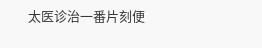太医诊治一番片刻便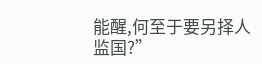能醒,何至于要另择人监国?”